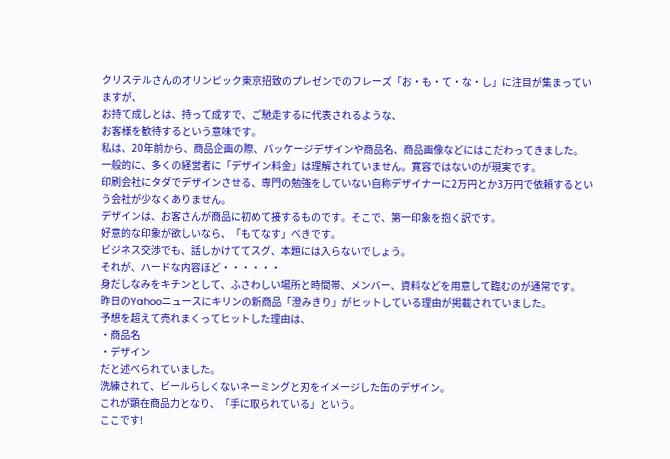クリステルさんのオリンピック東京招致のプレゼンでのフレーズ「お・も・て・な・し」に注目が集まっていますが、
お持て成しとは、持って成すで、ご馳走するに代表されるような、
お客様を歓待するという意味です。
私は、20年前から、商品企画の際、パッケージデザインや商品名、商品画像などにはこだわってきました。
一般的に、多くの経営者に「デザイン料金」は理解されていません。寛容ではないのが現実です。
印刷会社にタダでデザインさせる、専門の勉強をしていない自称デザイナーに2万円とか3万円で依頼するという会社が少なくありません。
デザインは、お客さんが商品に初めて接するものです。そこで、第一印象を抱く訳です。
好意的な印象が欲しいなら、「もてなす」べきです。
ビジネス交渉でも、話しかけててスグ、本題には入らないでしょう。
それが、ハードな内容ほど・・・・・・
身だしなみをキチンとして、ふさわしい場所と時間帯、メンバー、資料などを用意して臨むのが通常です。
昨日のYahooニュースにキリンの新商品「澄みきり」がヒットしている理由が掲載されていました。
予想を超えて売れまくってヒットした理由は、
・商品名
・デザイン
だと述べられていました。
洗練されて、ビールらしくないネーミングと刃をイメージした缶のデザイン。
これが顕在商品力となり、「手に取られている」という。
ここです!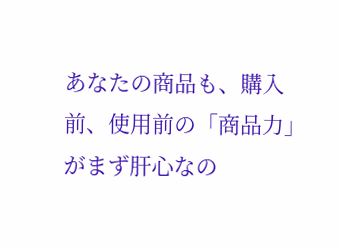あなたの商品も、購入前、使用前の「商品力」がまず肝心なの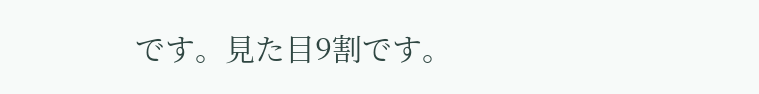です。見た目9割です。